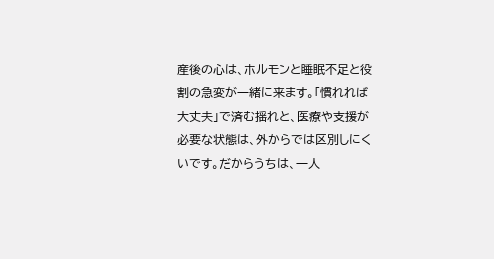産後の心は、ホルモンと睡眠不足と役割の急変が一緒に来ます。「慣れれば大丈夫」で済む揺れと、医療や支援が必要な状態は、外からでは区別しにくいです。だからうちは、一人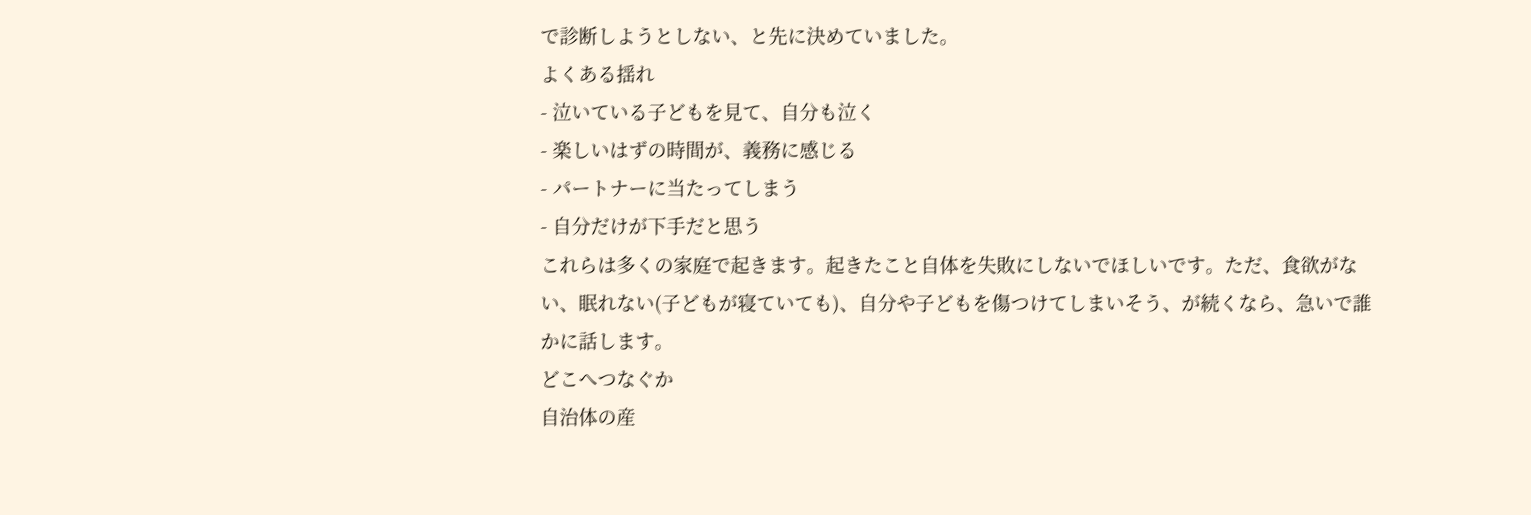で診断しようとしない、と先に決めていました。
よくある揺れ
- 泣いている子どもを見て、自分も泣く
- 楽しいはずの時間が、義務に感じる
- パートナーに当たってしまう
- 自分だけが下手だと思う
これらは多くの家庭で起きます。起きたこと自体を失敗にしないでほしいです。ただ、食欲がない、眠れない(子どもが寝ていても)、自分や子どもを傷つけてしまいそう、が続くなら、急いで誰かに話します。
どこへつなぐか
自治体の産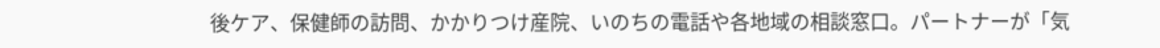後ケア、保健師の訪問、かかりつけ産院、いのちの電話や各地域の相談窓口。パートナーが「気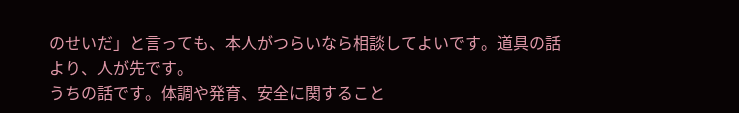のせいだ」と言っても、本人がつらいなら相談してよいです。道具の話より、人が先です。
うちの話です。体調や発育、安全に関すること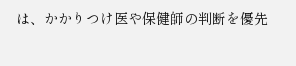は、かかりつけ医や保健師の判断を優先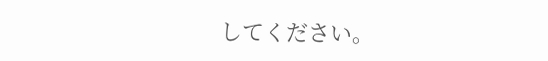してください。